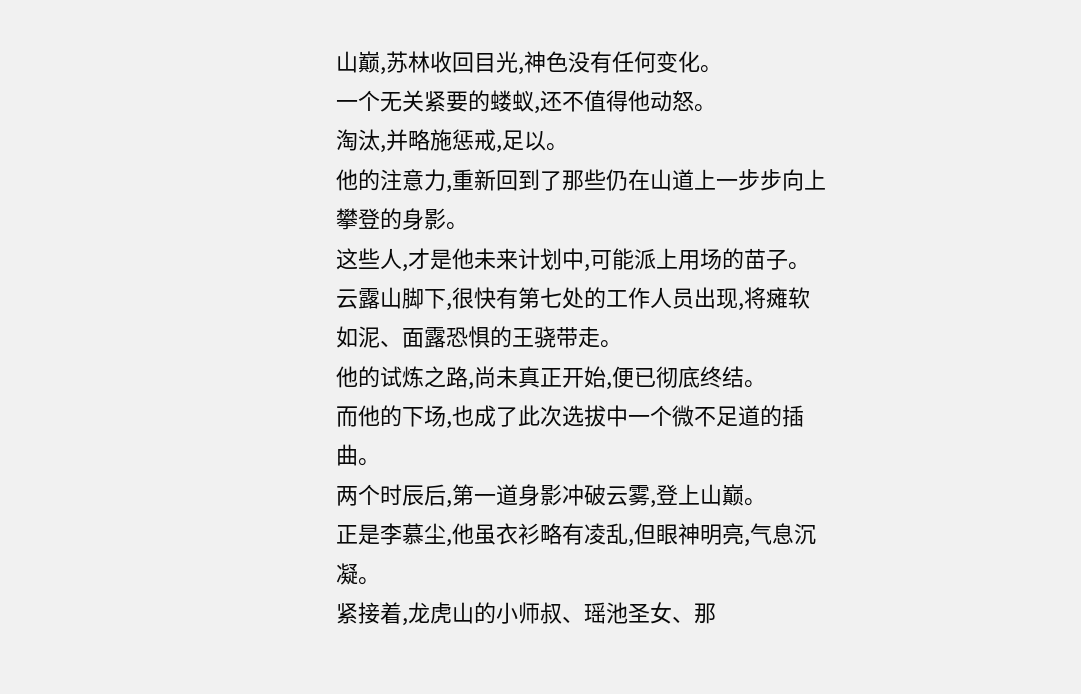山巅,苏林收回目光,神色没有任何变化。
一个无关紧要的蝼蚁,还不值得他动怒。
淘汰,并略施惩戒,足以。
他的注意力,重新回到了那些仍在山道上一步步向上攀登的身影。
这些人,才是他未来计划中,可能派上用场的苗子。
云露山脚下,很快有第七处的工作人员出现,将瘫软如泥、面露恐惧的王骁带走。
他的试炼之路,尚未真正开始,便已彻底终结。
而他的下场,也成了此次选拔中一个微不足道的插曲。
两个时辰后,第一道身影冲破云雾,登上山巅。
正是李慕尘,他虽衣衫略有凌乱,但眼神明亮,气息沉凝。
紧接着,龙虎山的小师叔、瑶池圣女、那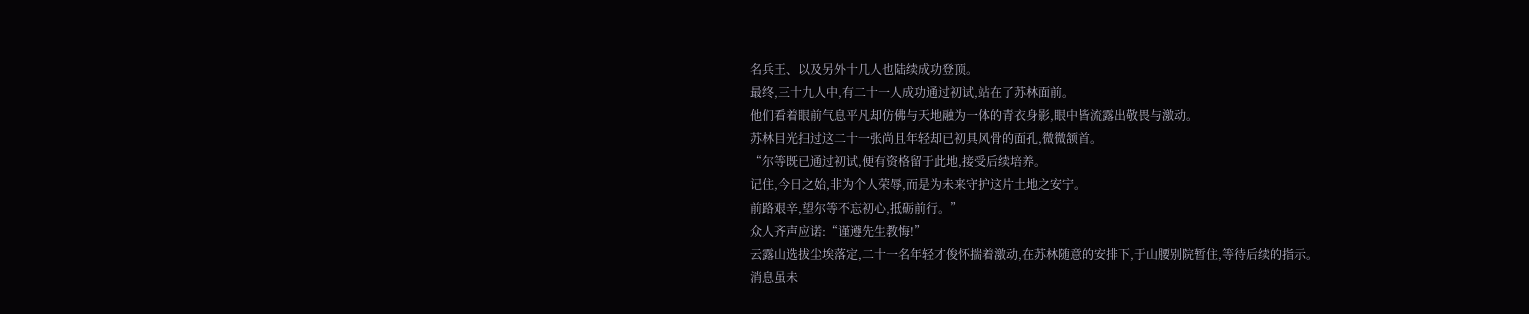名兵王、以及另外十几人也陆续成功登顶。
最终,三十九人中,有二十一人成功通过初试,站在了苏林面前。
他们看着眼前气息平凡却仿佛与天地融为一体的青衣身影,眼中皆流露出敬畏与激动。
苏林目光扫过这二十一张尚且年轻却已初具风骨的面孔,微微颔首。
“尔等既已通过初试,便有资格留于此地,接受后续培养。
记住,今日之始,非为个人荣辱,而是为未来守护这片土地之安宁。
前路艰辛,望尔等不忘初心,抵砺前行。”
众人齐声应诺:“谨遵先生教悔!”
云露山选拔尘埃落定,二十一名年轻才俊怀揣着激动,在苏林随意的安排下,于山腰别院暂住,等待后续的指示。
消息虽未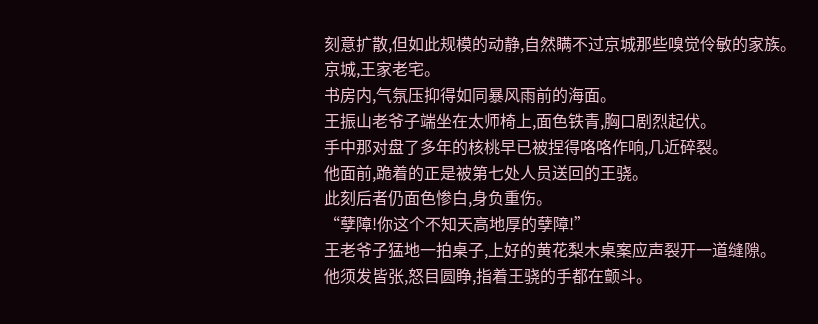刻意扩散,但如此规模的动静,自然瞒不过京城那些嗅觉伶敏的家族。
京城,王家老宅。
书房内,气氛压抑得如同暴风雨前的海面。
王振山老爷子端坐在太师椅上,面色铁青,胸口剧烈起伏。
手中那对盘了多年的核桃早已被捏得咯咯作响,几近碎裂。
他面前,跪着的正是被第七处人员送回的王骁。
此刻后者仍面色惨白,身负重伤。
“孽障!你这个不知天高地厚的孽障!”
王老爷子猛地一拍桌子,上好的黄花梨木桌案应声裂开一道缝隙。
他须发皆张,怒目圆睁,指着王骁的手都在颤斗。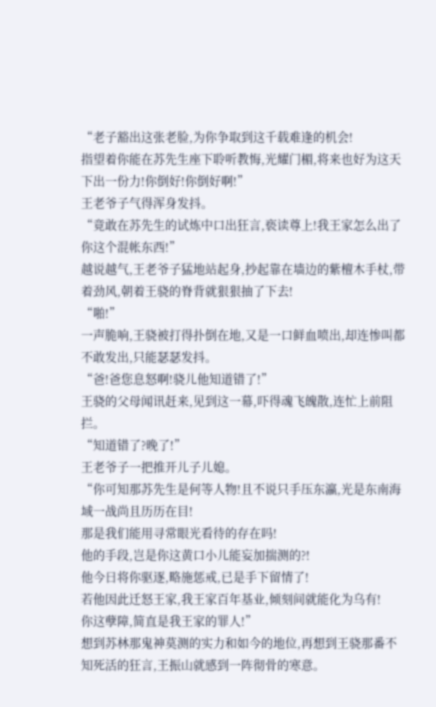“老子豁出这张老脸,为你争取到这千载难逢的机会!
指望着你能在苏先生座下聆听教悔,光耀门楣,将来也好为这天下出一份力!你倒好!你倒好啊!”
王老爷子气得浑身发抖。
“竟敢在苏先生的试炼中口出狂言,亵读尊上!我王家怎么出了你这个混帐东西!”
越说越气,王老爷子猛地站起身,抄起靠在墙边的紫檀木手杖,带着劲风,朝着王骁的脊背就狠狠抽了下去!
“啪!”
一声脆响,王骁被打得扑倒在地,又是一口鲜血喷出,却连惨叫都不敢发出,只能瑟瑟发抖。
“爸!爸您息怒啊!骁儿他知道错了!”
王骁的父母闻讯赶来,见到这一幕,吓得魂飞魄散,连忙上前阻拦。
“知道错了?晚了!”
王老爷子一把推开儿子儿媳。
“你可知那苏先生是何等人物!且不说只手压东瀛,光是东南海域一战尚且历历在目!
那是我们能用寻常眼光看待的存在吗!
他的手段,岂是你这黄口小儿能妄加揣测的?!
他今日将你驱逐,略施惩戒,已是手下留情了!
若他因此迁怒王家,我王家百年基业,倾刻间就能化为乌有!
你这孽障,简直是我王家的罪人!”
想到苏林那鬼神莫测的实力和如今的地位,再想到王骁那番不知死活的狂言,王振山就感到一阵彻骨的寒意。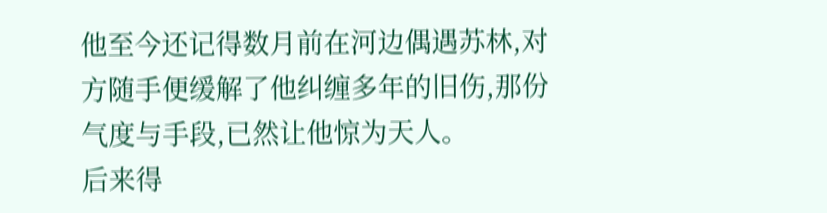他至今还记得数月前在河边偶遇苏林,对方随手便缓解了他纠缠多年的旧伤,那份气度与手段,已然让他惊为天人。
后来得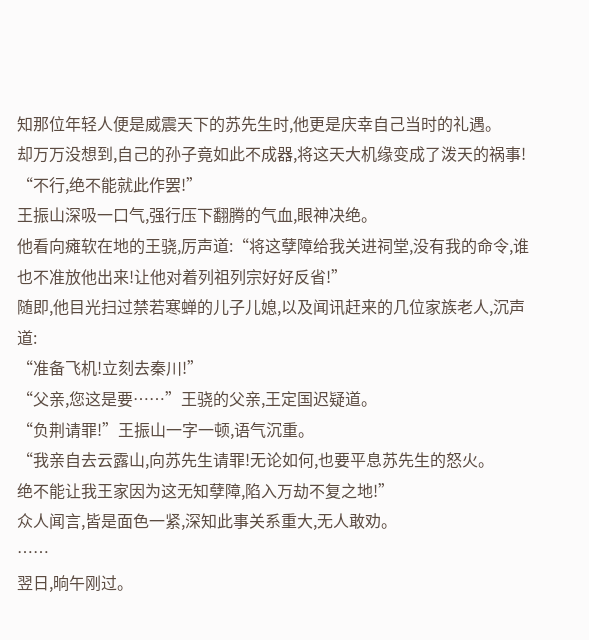知那位年轻人便是威震天下的苏先生时,他更是庆幸自己当时的礼遇。
却万万没想到,自己的孙子竟如此不成器,将这天大机缘变成了泼天的祸事!
“不行,绝不能就此作罢!”
王振山深吸一口气,强行压下翻腾的气血,眼神决绝。
他看向瘫软在地的王骁,厉声道:“将这孽障给我关进祠堂,没有我的命令,谁也不准放他出来!让他对着列祖列宗好好反省!”
随即,他目光扫过禁若寒蝉的儿子儿媳,以及闻讯赶来的几位家族老人,沉声道:
“准备飞机!立刻去秦川!”
“父亲,您这是要……”王骁的父亲,王定国迟疑道。
“负荆请罪!”王振山一字一顿,语气沉重。
“我亲自去云露山,向苏先生请罪!无论如何,也要平息苏先生的怒火。
绝不能让我王家因为这无知孽障,陷入万劫不复之地!”
众人闻言,皆是面色一紧,深知此事关系重大,无人敢劝。
……
翌日,晌午刚过。